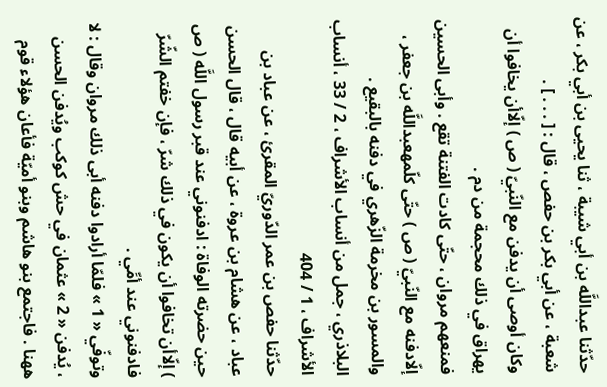حدّثنا عبداللَّه بن أبي شيبة ، ثنا يحيى بن أبي بكر ، عن شعبة ، عن أبي بكر بن حفص ، قال : [ . . . ] .
وكان أوصى أن يدفن مع النّبيّ ( ص ) إلّاأن يخافوا أن يهراق في ذلك محجمة من دم .
فمنعهم مروان ، حتّى كادت الفتنة تقع . وأبى الحسين إلّادفنه مع النّبيّ ( ص ) حتّى كلّمهعبداللَّه بن جعفر ، والمسور بن مخرمة الزّهري في دفنه بالبقيع .
البلاذري ، جمل من أنساب الأشراف ، 2 / 33 ، أنساب الأشراف ، 1 / 404
حدّثنا حفص بن عمر الدّوريّ المقرئ ، عن عباد بن عباد ، عن هشام بن عروة ، عن أبيه قال ، قال الحسن حين حضرته الوفاة : ادفنوني عند قبر رسول اللَّه ( ص ) إلّاأن تخافوا أن يكون في ذلك شرّ ، فإن خفتم الشّرّ فادفنوني عند أمِّي .
وتوفّي « 1 » فلمّا أرادوا دفنه أبى ذلك مروان وقال : لا ، يُدفن « 2 » عثمان في حش كوكب ويُدفن الحسن ههنا . فاجتمع بنو هاشم وبنو أميّة فأعان هؤلاء قوم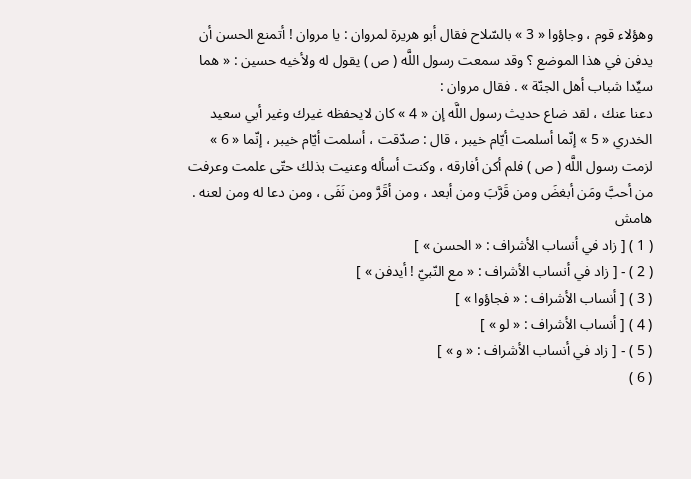وهؤلاء قوم ، وجاؤوا « 3 » بالسّلاح فقال أبو هريرة لمروان : يا مروان ! أتمنع الحسن أن يدفن في هذا الموضع ؟ وقد سمعت رسول اللَّه ( ص ) يقول له ولأخيه حسين : « هما سيِّدا شباب أهل الجنّة » . فقال مروان :
دعنا عنك ، لقد ضاع حديث رسول اللَّه إن « 4 » كان لايحفظه غيرك وغير أبي سعيد الخدري « 5 » إنّما أسلمت أيّام خيبر ، قال : صدّقت ، أسلمت أيّام خيبر ، إنّما « 6 » لزمت رسول اللَّه ( ص ) فلم أكن أفارقه ، وكنت أسأله وعنيت بذلك حتّى علمت وعرفت من أحبَّ ومَن أبغضَ ومن قَرَّبَ ومن أبعد ، ومن أقَرَّ ومن نَفَى ، ومن دعا له ومن لعنه .
هامش
( 1 ) [ زاد في أنساب الأشراف : « الحسن » ]
( 2 ) - [ زاد في أنساب الأشراف : « مع النّبيّ ! أيدفن » ]
( 3 ) [ أنساب الأشراف : « فجاؤوا » ]
( 4 ) [ أنساب الأشراف : « لو » ]
( 5 ) - [ زاد في أنساب الأشراف : « و » ]
( 6 )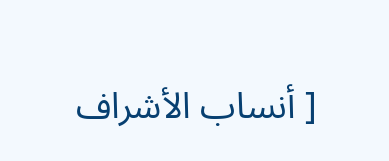[ أنساب الأشراف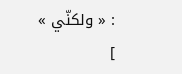: « ولكنّي » ]